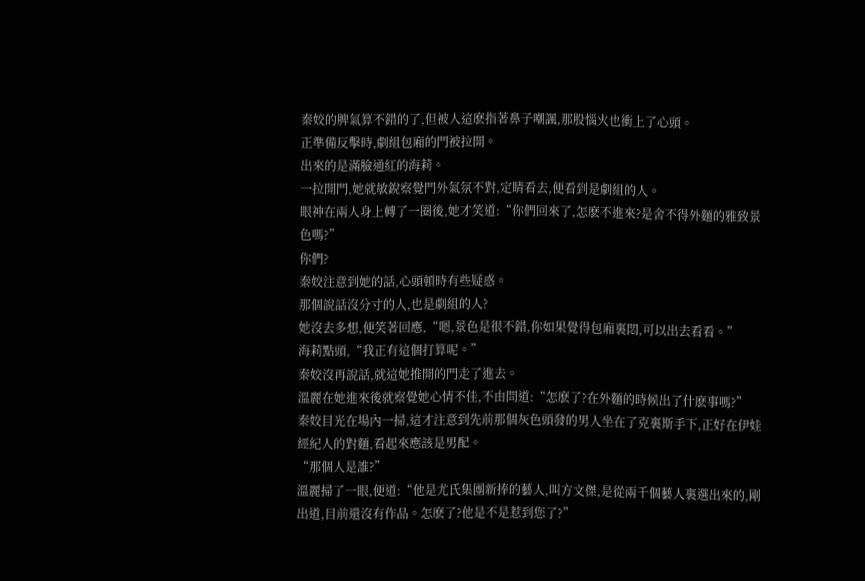秦姣的脾氣算不錯的了,但被人這麽指著鼻子嘲諷,那股惱火也衝上了心頭。
正準備反擊時,劇組包廂的門被拉開。
出來的是滿臉通紅的海莉。
一拉開門,她就敏銳察覺門外氣氛不對,定睛看去,便看到是劇組的人。
眼神在兩人身上轉了一圈後,她才笑道:“你們回來了,怎麽不進來?是舍不得外麵的雅致景色嗎?”
你們?
秦姣注意到她的話,心頭頓時有些疑惑。
那個說話沒分寸的人,也是劇組的人?
她沒去多想,便笑著回應,“嗯,景色是很不錯,你如果覺得包廂裏悶,可以出去看看。”
海莉點頭,“我正有這個打算呢。”
秦姣沒再說話,就這她推開的門走了進去。
溫麗在她進來後就察覺她心情不佳,不由問道:“怎麽了?在外麵的時候出了什麽事嗎?”
秦姣目光在場內一掃,這才注意到先前那個灰色頭發的男人坐在了克裏斯手下,正好在伊娃經紀人的對麵,看起來應該是男配。
“那個人是誰?”
溫麗掃了一眼,便道:“他是尤氏集團新捧的藝人,叫方文傑,是從兩千個藝人裏選出來的,剛出道,目前還沒有作品。怎麽了?他是不是惹到您了?”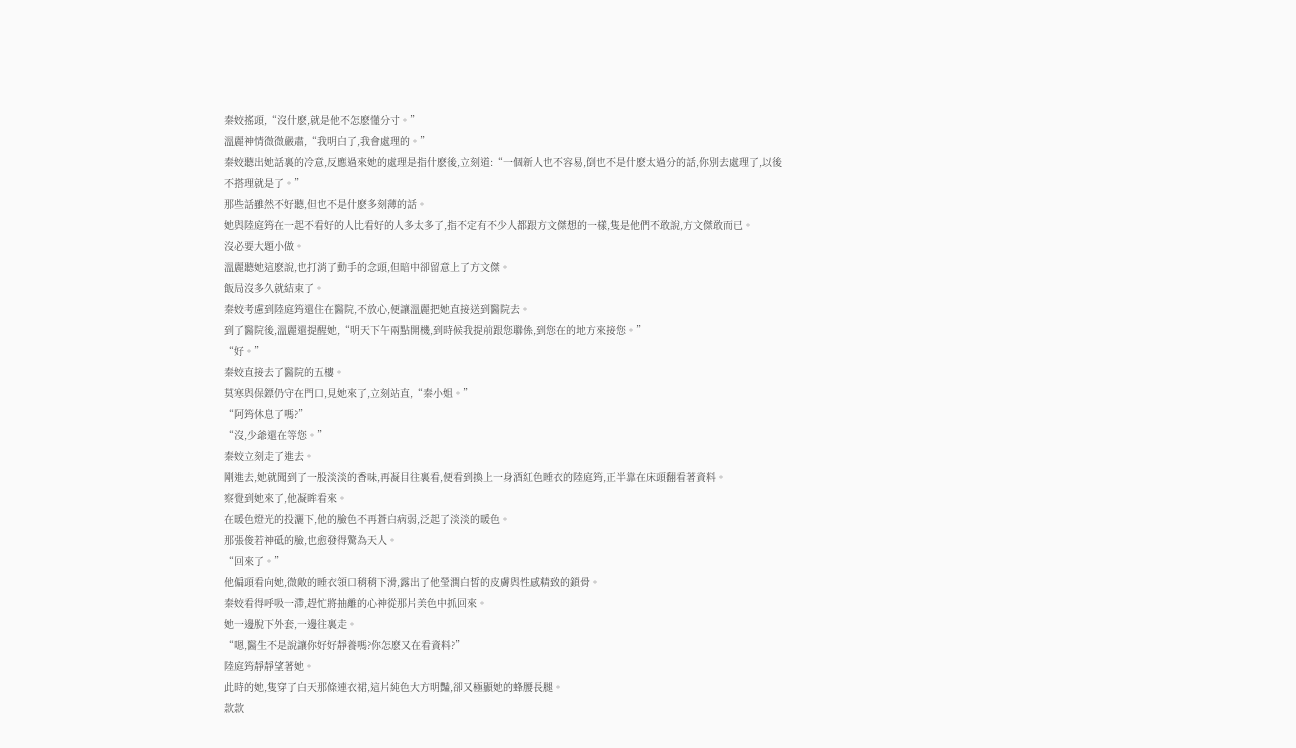秦姣搖頭,“沒什麽,就是他不怎麽懂分寸。”
溫麗神情微微嚴肅,“我明白了,我會處理的。”
秦姣聽出她話裏的冷意,反應過來她的處理是指什麽後,立刻道:“一個新人也不容易,倒也不是什麽太過分的話,你別去處理了,以後不搭理就是了。”
那些話雖然不好聽,但也不是什麽多刻薄的話。
她與陸庭筠在一起不看好的人比看好的人多太多了,指不定有不少人都跟方文傑想的一樣,隻是他們不敢說,方文傑敢而已。
沒必要大題小做。
溫麗聽她這麽說,也打消了動手的念頭,但暗中卻留意上了方文傑。
飯局沒多久就結束了。
秦姣考慮到陸庭筠還住在醫院,不放心,便讓溫麗把她直接送到醫院去。
到了醫院後,溫麗還提醒她,“明天下午兩點開機,到時候我提前跟您聯係,到您在的地方來接您。”
“好。”
秦姣直接去了醫院的五樓。
莫寒與保鏢仍守在門口,見她來了,立刻站直,“秦小姐。”
“阿筠休息了嗎?”
“沒,少爺還在等您。”
秦姣立刻走了進去。
剛進去,她就聞到了一股淡淡的香味,再凝目往裏看,便看到換上一身酒紅色睡衣的陸庭筠,正半靠在床頭翻看著資料。
察覺到她來了,他凝眸看來。
在暖色燈光的投灑下,他的臉色不再蒼白病弱,泛起了淡淡的暖色。
那張俊若神砥的臉,也愈發得驚為天人。
“回來了。”
他偏頭看向她,微敞的睡衣領口稍稍下滑,露出了他瑩潤白皙的皮膚與性感精致的鎖骨。
秦姣看得呼吸一滯,趕忙將抽離的心神從那片美色中抓回來。
她一邊脫下外套,一邊往裏走。
“嗯,醫生不是說讓你好好靜養嗎?你怎麽又在看資料?”
陸庭筠靜靜望著她。
此時的她,隻穿了白天那條連衣裙,這片純色大方明豔,卻又極顯她的蜂腰長腿。
款款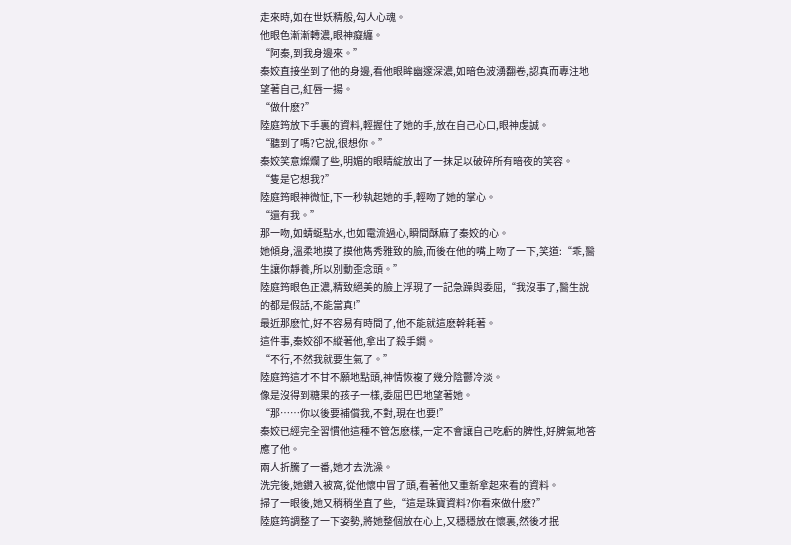走來時,如在世妖精般,勾人心魂。
他眼色漸漸轉濃,眼神癡纏。
“阿秦,到我身邊來。”
秦姣直接坐到了他的身邊,看他眼眸幽邃深濃,如暗色波湧翻卷,認真而專注地望著自己,紅唇一揚。
“做什麽?”
陸庭筠放下手裏的資料,輕握住了她的手,放在自己心口,眼神虔誠。
“聽到了嗎?它說,很想你。”
秦姣笑意燦爛了些,明媚的眼睛綻放出了一抹足以破碎所有暗夜的笑容。
“隻是它想我?”
陸庭筠眼神微怔,下一秒執起她的手,輕吻了她的掌心。
“還有我。”
那一吻,如蜻蜓點水,也如電流過心,瞬間酥麻了秦姣的心。
她傾身,溫柔地摸了摸他雋秀雅致的臉,而後在他的嘴上吻了一下,笑道:“乖,醫生讓你靜養,所以別動歪念頭。”
陸庭筠眼色正濃,精致絕美的臉上浮現了一記急躁與委屈,“我沒事了,醫生說的都是假話,不能當真!”
最近那麽忙,好不容易有時間了,他不能就這麽幹耗著。
這件事,秦姣卻不縱著他,拿出了殺手鐧。
“不行,不然我就要生氣了。”
陸庭筠這才不甘不願地點頭,神情恢複了幾分陰鬱冷淡。
像是沒得到糖果的孩子一樣,委屈巴巴地望著她。
“那……你以後要補償我,不對,現在也要!”
秦姣已經完全習慣他這種不管怎麽樣,一定不會讓自己吃虧的脾性,好脾氣地答應了他。
兩人折騰了一番,她才去洗澡。
洗完後,她鑽入被窩,從他懷中冒了頭,看著他又重新拿起來看的資料。
掃了一眼後,她又稍稍坐直了些,“這是珠寶資料?你看來做什麽?”
陸庭筠調整了一下姿勢,將她整個放在心上,又穩穩放在懷裏,然後才抿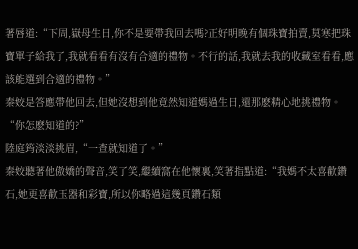著唇道:“下周,嶽母生日,你不是要帶我回去嗎?正好明晚有個珠寶拍賣,莫寒把珠寶單子給我了,我就看看有沒有合適的禮物。不行的話,我就去我的收藏室看看,應該能選到合適的禮物。”
秦姣是答應帶他回去,但她沒想到他竟然知道媽過生日,還那麽精心地挑禮物。
“你怎麽知道的?”
陸庭筠淡淡挑眉,“一查就知道了。”
秦姣聽著他傲嬌的聲音,笑了笑,繼續窩在他懷裏,笑著指點道:“我媽不太喜歡鑽石,她更喜歡玉器和彩寶,所以你略過這幾頁鑽石類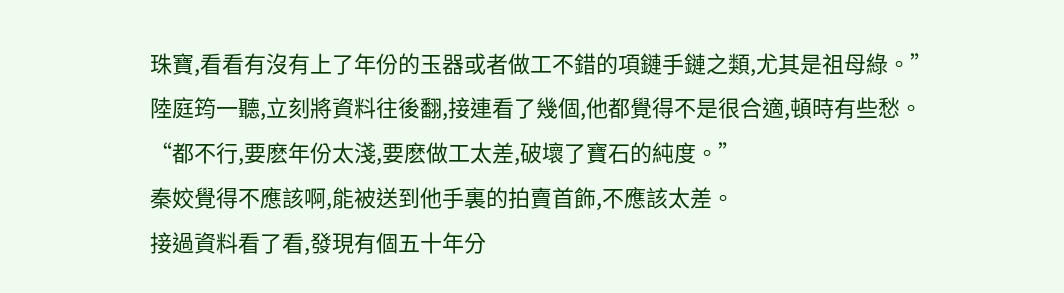珠寶,看看有沒有上了年份的玉器或者做工不錯的項鏈手鏈之類,尤其是祖母綠。”
陸庭筠一聽,立刻將資料往後翻,接連看了幾個,他都覺得不是很合適,頓時有些愁。
“都不行,要麽年份太淺,要麽做工太差,破壞了寶石的純度。”
秦姣覺得不應該啊,能被送到他手裏的拍賣首飾,不應該太差。
接過資料看了看,發現有個五十年分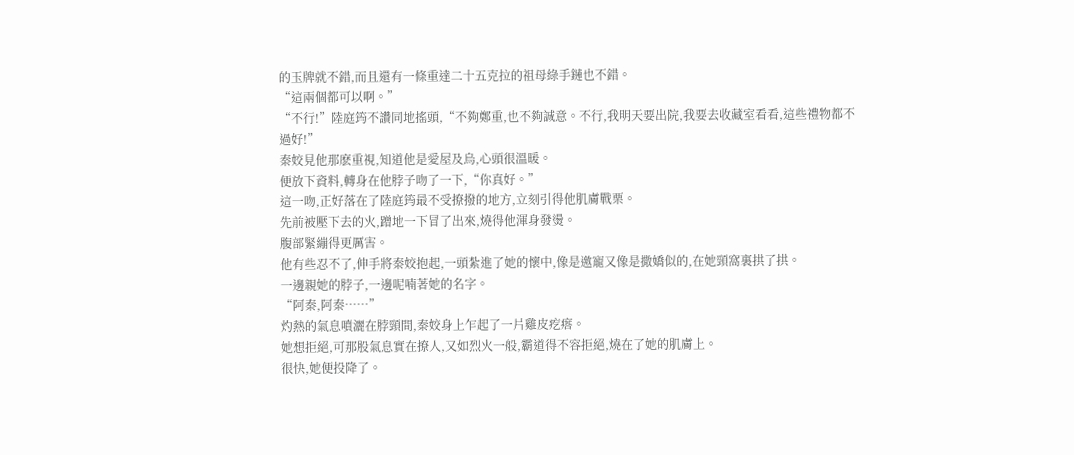的玉牌就不錯,而且還有一條重達二十五克拉的祖母綠手鏈也不錯。
“這兩個都可以啊。”
“不行!”陸庭筠不讚同地搖頭,“不夠鄭重,也不夠誠意。不行,我明天要出院,我要去收藏室看看,這些禮物都不過好!”
秦姣見他那麽重視,知道他是愛屋及烏,心頭很溫暖。
便放下資料,轉身在他脖子吻了一下,“你真好。”
這一吻,正好落在了陸庭筠最不受撩撥的地方,立刻引得他肌膚戰栗。
先前被壓下去的火,蹭地一下冒了出來,燒得他渾身發燙。
腹部緊繃得更厲害。
他有些忍不了,伸手將秦姣抱起,一頭紮進了她的懷中,像是邀寵又像是撒嬌似的,在她頸窩裏拱了拱。
一邊親她的脖子,一邊呢喃著她的名字。
“阿秦,阿秦……”
灼熱的氣息噴灑在脖頸間,秦姣身上乍起了一片雞皮疙瘩。
她想拒絕,可那股氣息實在撩人,又如烈火一般,霸道得不容拒絕,燒在了她的肌膚上。
很快,她便投降了。